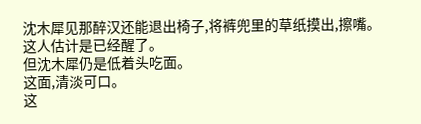沈木犀见那醉汉还能退出椅子,将裤兜里的草纸摸出,擦嘴。
这人估计是已经醒了。
但沈木犀仍是低着头吃面。
这面,清淡可口。
这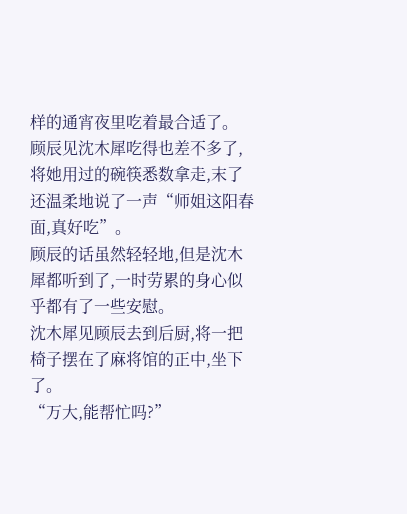样的通宵夜里吃着最合适了。
顾辰见沈木犀吃得也差不多了,将她用过的碗筷悉数拿走,末了还温柔地说了一声“师姐这阳春面,真好吃”。
顾辰的话虽然轻轻地,但是沈木犀都听到了,一时劳累的身心似乎都有了一些安慰。
沈木犀见顾辰去到后厨,将一把椅子摆在了麻将馆的正中,坐下了。
“万大,能帮忙吗?”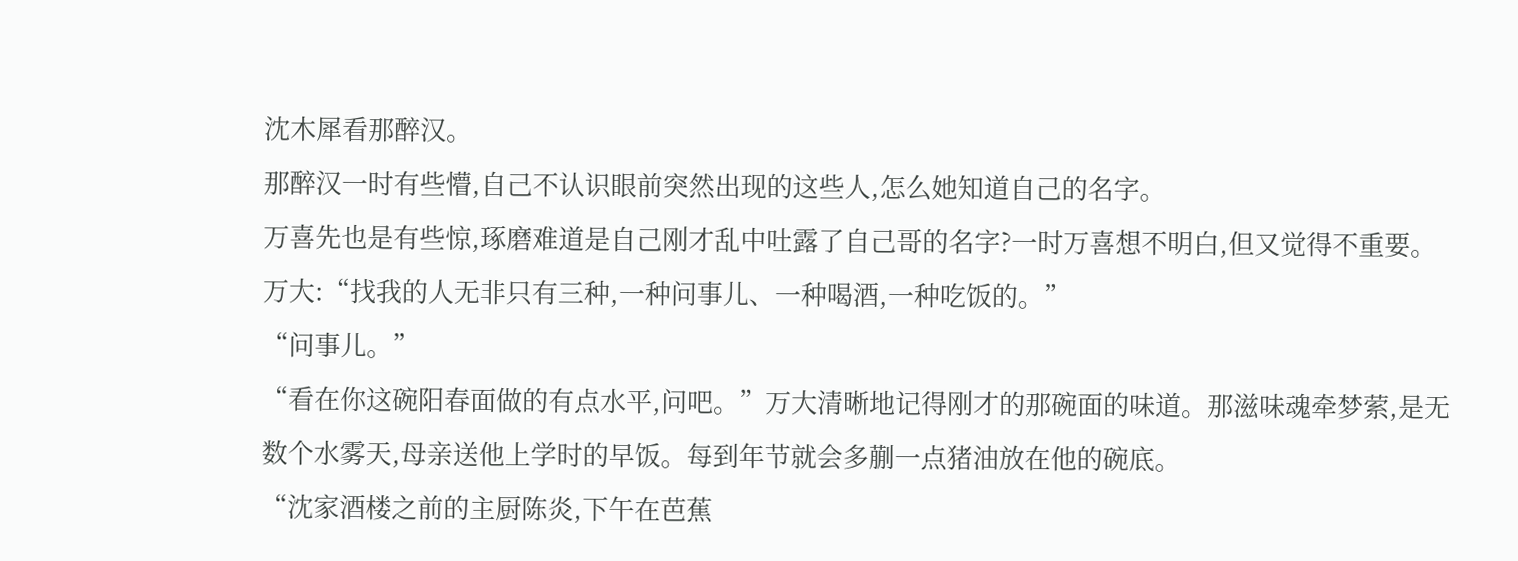沈木犀看那醉汉。
那醉汉一时有些懵,自己不认识眼前突然出现的这些人,怎么她知道自己的名字。
万喜先也是有些惊,琢磨难道是自己刚才乱中吐露了自己哥的名字?一时万喜想不明白,但又觉得不重要。
万大:“找我的人无非只有三种,一种问事儿、一种喝酒,一种吃饭的。”
“问事儿。”
“看在你这碗阳春面做的有点水平,问吧。”万大清晰地记得刚才的那碗面的味道。那滋味魂牵梦萦,是无数个水雾天,母亲送他上学时的早饭。每到年节就会多蒯一点猪油放在他的碗底。
“沈家酒楼之前的主厨陈炎,下午在芭蕉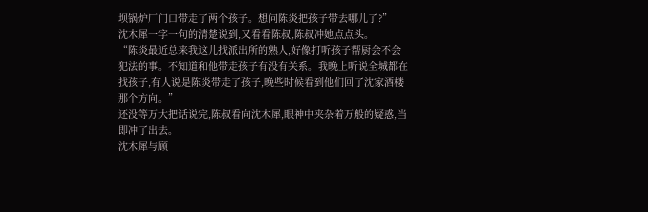坝锅炉厂门口带走了两个孩子。想问陈炎把孩子带去哪儿了?”
沈木犀一字一句的清楚说到,又看看陈叔,陈叔冲她点点头。
“陈炎最近总来我这儿找派出所的熟人,好像打听孩子帮厨会不会犯法的事。不知道和他带走孩子有没有关系。我晚上听说全城都在找孩子,有人说是陈炎带走了孩子,晚些时候看到他们回了沈家酒楼那个方向。”
还没等万大把话说完,陈叔看向沈木犀,眼神中夹杂着万般的疑惑,当即冲了出去。
沈木犀与顾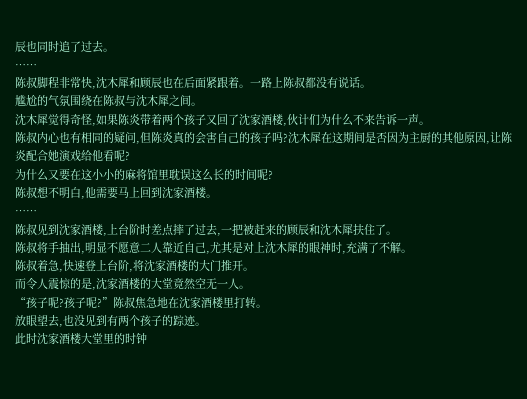辰也同时追了过去。
……
陈叔脚程非常快,沈木犀和顾辰也在后面紧跟着。一路上陈叔都没有说话。
尴尬的气氛围绕在陈叔与沈木犀之间。
沈木犀觉得奇怪,如果陈炎带着两个孩子又回了沈家酒楼,伙计们为什么不来告诉一声。
陈叔内心也有相同的疑问,但陈炎真的会害自己的孩子吗?沈木犀在这期间是否因为主厨的其他原因,让陈炎配合她演戏给他看呢?
为什么又要在这小小的麻将馆里耽误这么长的时间呢?
陈叔想不明白,他需要马上回到沈家酒楼。
……
陈叔见到沈家酒楼,上台阶时差点摔了过去,一把被赶来的顾辰和沈木犀扶住了。
陈叔将手抽出,明显不愿意二人靠近自己,尤其是对上沈木犀的眼神时,充满了不解。
陈叔着急,快速登上台阶,将沈家酒楼的大门推开。
而令人震惊的是,沈家酒楼的大堂竟然空无一人。
“孩子呢?孩子呢?”陈叔焦急地在沈家酒楼里打转。
放眼望去,也没见到有两个孩子的踪迹。
此时沈家酒楼大堂里的时钟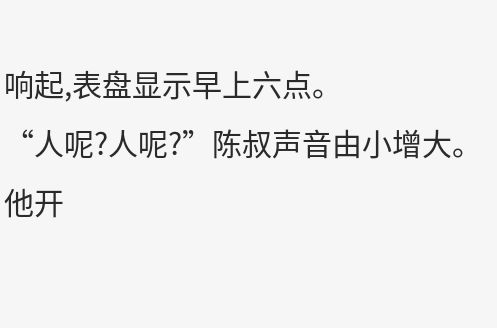响起,表盘显示早上六点。
“人呢?人呢?”陈叔声音由小增大。
他开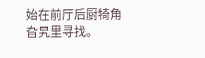始在前厅后厨犄角旮旯里寻找。